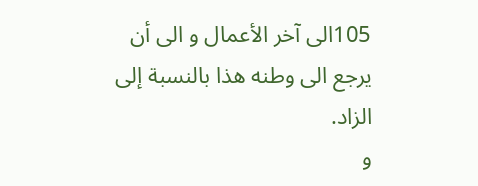105الى آخر الأعمال و الى أن يرجع الى وطنه هذا بالنسبة إلى الزاد.
و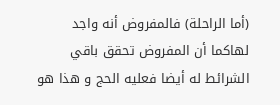(أما الراحلة) فالمفروض أنه واجد لهاكما أن المفروض تحقق باقي الشرائط له أيضا فعليه الحج و هذا هو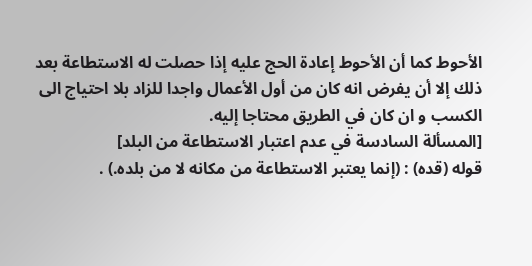الأحوط كما أن الأحوط إعادة الحج عليه إذا حصلت له الاستطاعة بعد ذلك إلا أن يفرض انه كان من أول الأعمال واجدا للزاد بلا احتياج الى الكسب و ان كان في الطريق محتاجا إليه.
[المسألة السادسة في عدم اعتبار الاستطاعة من البلد]
قوله (قده) : (إنما يعتبر الاستطاعة من مكانه لا من بلده.) .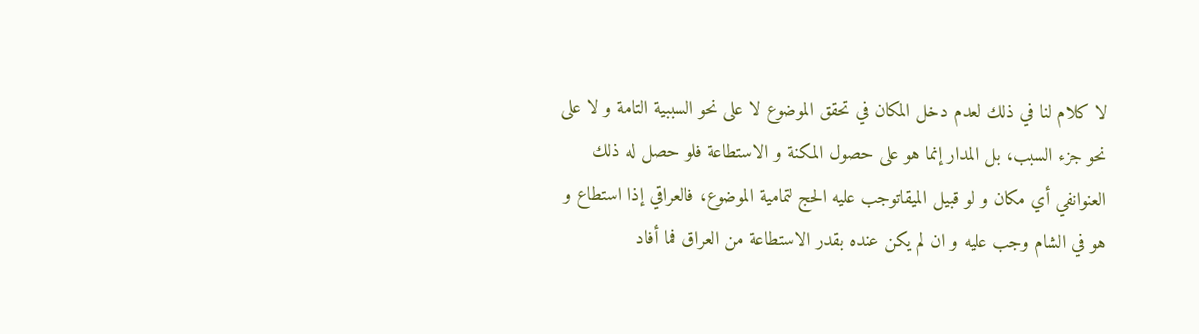لا كلام لنا في ذلك لعدم دخل المكان في تحقق الموضوع لا على نحو السببية التامة و لا على نحو جزء السبب، بل المدار إنما هو على حصول المكنة و الاستطاعة فلو حصل له ذلك العنوانفي أي مكان و لو قبيل الميقاتوجب عليه الحج لتمامية الموضوع، فالعراقي إذا استطاع و هو في الشام وجب عليه و ان لم يكن عنده بقدر الاستطاعة من العراق فما أفاد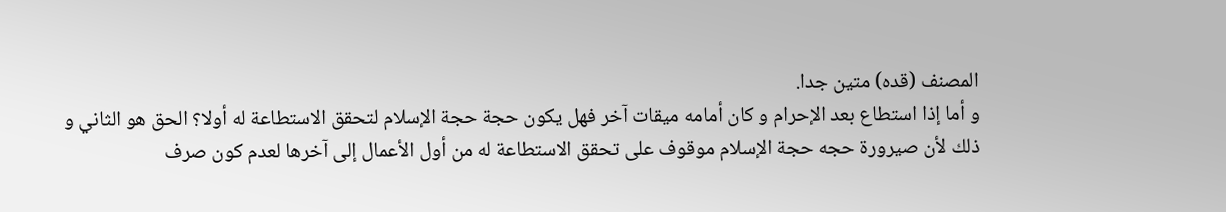المصنف (قده) متين جدا.
و أما إذا استطاع بعد الإحرام و كان أمامه ميقات آخر فهل يكون حجة حجة الإسلام لتحقق الاستطاعة له أولا؟ الحق هو الثاني و ذلك لأن صيرورة حجه حجة الإسلام موقوف على تحقق الاستطاعة له من أول الأعمال إلى آخرها لعدم كون صرف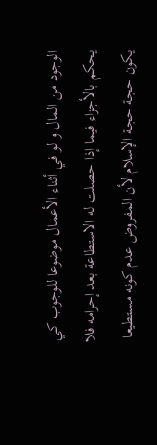الوجود من المال و لو في أثناء الأعمال موضوعا للوجوب كي يحكم بالأجزاء فيما إذا حصلت له الاستطاعة بعد إحرامه فلا يكون حجة حجة الإسلام لأن المفروض عدم كونه مستطيعا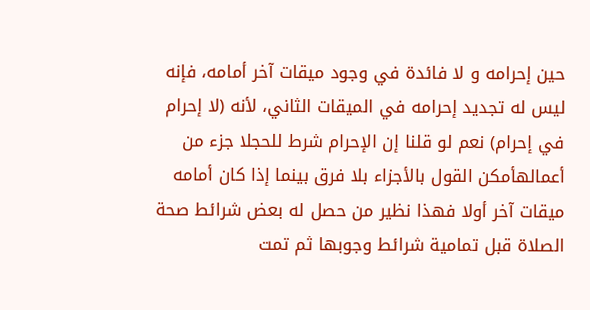حين إحرامه و لا فائدة في وجود ميقات آخر أمامه، فإنه ليس له تجديد إحرامه في الميقات الثاني، لأنه (لا إحرام في إحرام) نعم لو قلنا إن الإحرام شرط للحجلا جزء من أعمالهأمكن القول بالأجزاء بلا فرق بينما إذا كان أمامه ميقات آخر أولا فهذا نظير من حصل له بعض شرائط صحة الصلاة قبل تمامية شرائط وجوبها ثم تمت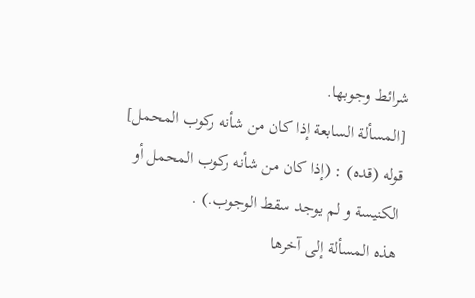شرائط وجوبها.
[المسألة السابعة إذا كان من شأنه ركوب المحمل]
قوله (قده) : (إذا كان من شأنه ركوب المحمل أو الكنيسة و لم يوجد سقط الوجوب.) .
هذه المسألة إلى آخرها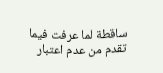ساقطة لما عرفت فيما تقدم من عدم اعتبار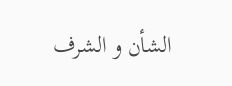الشأن و الشرف